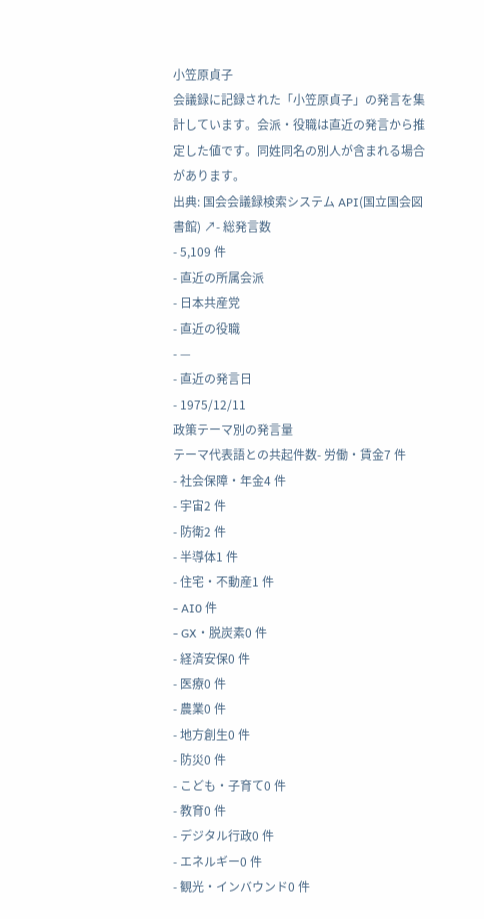小笠原貞子
会議録に記録された「小笠原貞子」の発言を集計しています。会派・役職は直近の発言から推定した値です。同姓同名の別人が含まれる場合があります。
出典: 国会会議録検索システム API(国立国会図書館) ↗- 総発言数
- 5,109 件
- 直近の所属会派
- 日本共産党
- 直近の役職
- —
- 直近の発言日
- 1975/12/11
政策テーマ別の発言量
テーマ代表語との共起件数- 労働・賃金7 件
- 社会保障・年金4 件
- 宇宙2 件
- 防衛2 件
- 半導体1 件
- 住宅・不動産1 件
- AI0 件
- GX・脱炭素0 件
- 経済安保0 件
- 医療0 件
- 農業0 件
- 地方創生0 件
- 防災0 件
- こども・子育て0 件
- 教育0 件
- デジタル行政0 件
- エネルギー0 件
- 観光・インバウンド0 件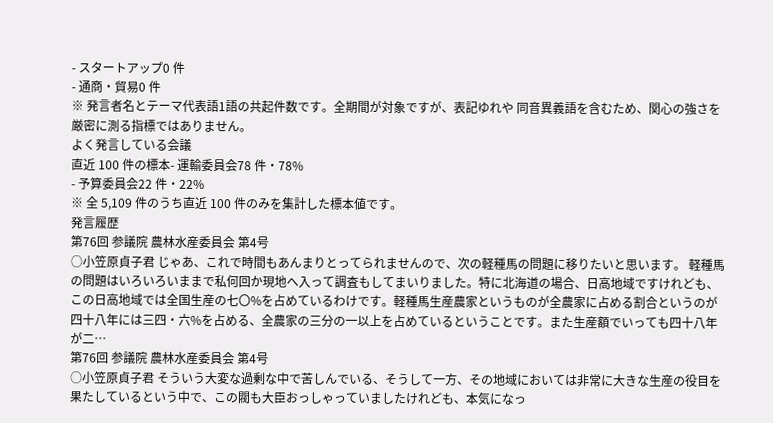- スタートアップ0 件
- 通商・貿易0 件
※ 発言者名とテーマ代表語1語の共起件数です。全期間が対象ですが、表記ゆれや 同音異義語を含むため、関心の強さを厳密に測る指標ではありません。
よく発言している会議
直近 100 件の標本- 運輸委員会78 件・78%
- 予算委員会22 件・22%
※ 全 5,109 件のうち直近 100 件のみを集計した標本値です。
発言履歴
第76回 参議院 農林水産委員会 第4号
○小笠原貞子君 じゃあ、これで時間もあんまりとってられませんので、次の軽種馬の問題に移りたいと思います。 軽種馬の問題はいろいろいままで私何回か現地へ入って調査もしてまいりました。特に北海道の場合、日高地域ですけれども、この日高地域では全国生産の七〇%を占めているわけです。軽種馬生産農家というものが全農家に占める割合というのが四十八年には三四・六%を占める、全農家の三分の一以上を占めているということです。また生産額でいっても四十八年が二…
第76回 参議院 農林水産委員会 第4号
○小笠原貞子君 そういう大変な過剰な中で苦しんでいる、そうして一方、その地域においては非常に大きな生産の役目を果たしているという中で、この閥も大臣おっしゃっていましたけれども、本気になっ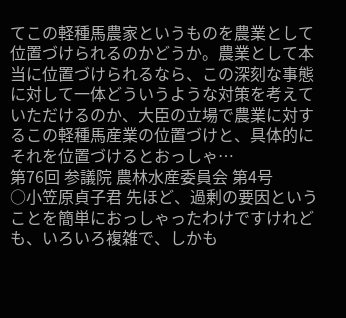てこの軽種馬農家というものを農業として位置づけられるのかどうか。農業として本当に位置づけられるなら、この深刻な事態に対して一体どういうような対策を考えていただけるのか、大臣の立場で農業に対するこの軽種馬産業の位置づけと、具体的にそれを位置づけるとおっしゃ…
第76回 参議院 農林水産委員会 第4号
○小笠原貞子君 先ほど、過剰の要因ということを簡単におっしゃったわけですけれども、いろいろ複雑で、しかも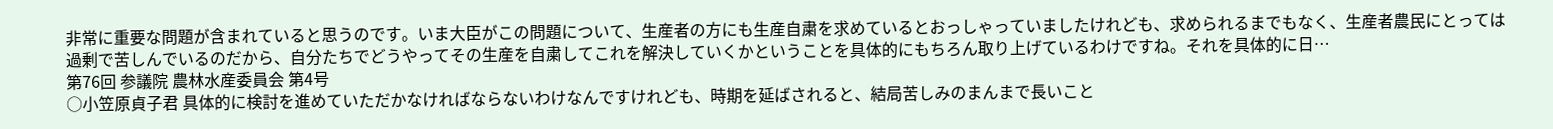非常に重要な問題が含まれていると思うのです。いま大臣がこの問題について、生産者の方にも生産自粛を求めているとおっしゃっていましたけれども、求められるまでもなく、生産者農民にとっては過剰で苦しんでいるのだから、自分たちでどうやってその生産を自粛してこれを解決していくかということを具体的にもちろん取り上げているわけですね。それを具体的に日…
第76回 参議院 農林水産委員会 第4号
○小笠原貞子君 具体的に検討を進めていただかなければならないわけなんですけれども、時期を延ばされると、結局苦しみのまんまで長いこと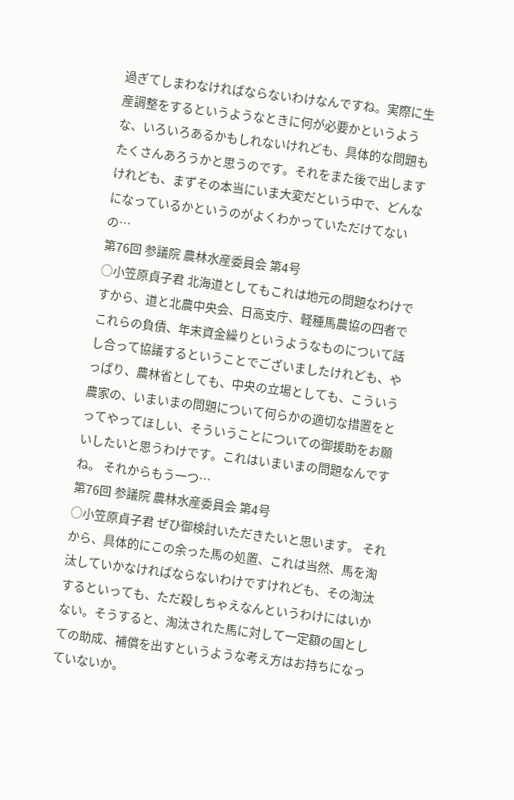過ぎてしまわなければならないわけなんですね。実際に生産調整をするというようなときに何が必要かというような、いろいろあるかもしれないけれども、具体的な問題もたくさんあろうかと思うのです。それをまた後で出しますけれども、まずその本当にいま大変だという中で、どんなになっているかというのがよくわかっていただけてないの…
第76回 参議院 農林水産委員会 第4号
○小笠原貞子君 北海道としてもこれは地元の問題なわけですから、道と北農中央会、日高支庁、軽種馬農協の四者でこれらの負債、年末資金繰りというようなものについて話し合って協議するということでございましたけれども、やっぱり、農林省としても、中央の立場としても、こういう農家の、いまいまの問題について何らかの適切な措置をとってやってほしい、そういうことについての御援助をお願いしたいと思うわけです。これはいまいまの問題なんですね。 それからもう一つ…
第76回 参議院 農林水産委員会 第4号
○小笠原貞子君 ぜひ御検討いただきたいと思います。 それから、具体的にこの余った馬の処置、これは当然、馬を淘汰していかなければならないわけですけれども、その淘汰するといっても、ただ殺しちゃえなんというわけにはいかない。そうすると、淘汰された馬に対して一定額の国としての助成、補償を出すというような考え方はお持ちになっていないか。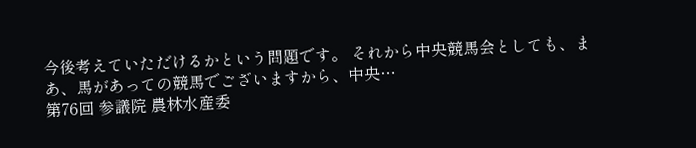今後考えていただけるかという問題です。 それから中央競馬会としても、まあ、馬があっての競馬でございますから、中央…
第76回 参議院 農林水産委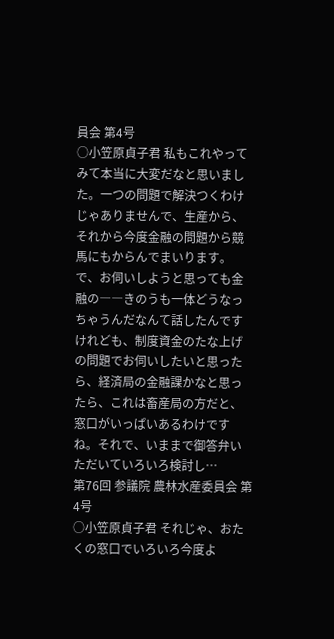員会 第4号
○小笠原貞子君 私もこれやってみて本当に大変だなと思いました。一つの問題で解決つくわけじゃありませんで、生産から、それから今度金融の問題から競馬にもからんでまいります。で、お伺いしようと思っても金融の――きのうも一体どうなっちゃうんだなんて話したんですけれども、制度資金のたな上げの問題でお伺いしたいと思ったら、経済局の金融課かなと思ったら、これは畜産局の方だと、窓口がいっぱいあるわけですね。それで、いままで御答弁いただいていろいろ検討し…
第76回 参議院 農林水産委員会 第4号
○小笠原貞子君 それじゃ、おたくの窓口でいろいろ今度よ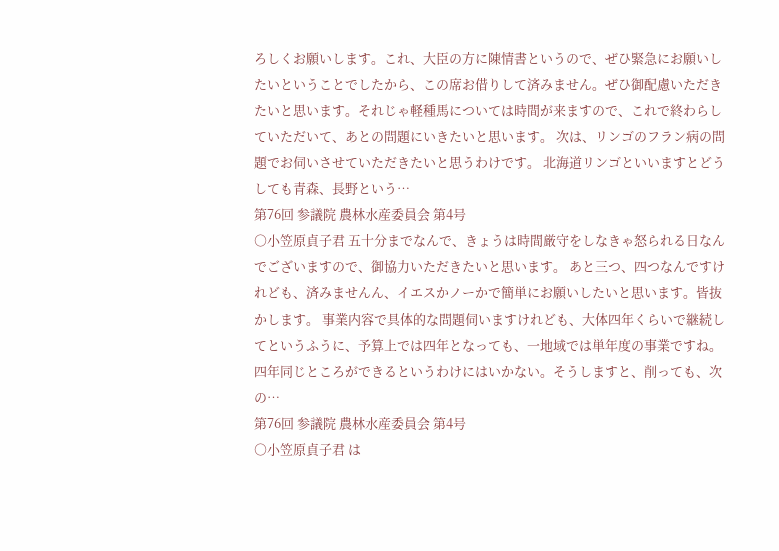ろしくお願いします。これ、大臣の方に陳情書というので、ぜひ緊急にお願いしたいということでしたから、この席お借りして済みません。ぜひ御配慮いただきたいと思います。それじゃ軽種馬については時間が来ますので、これで終わらしていただいて、あとの問題にいきたいと思います。 次は、リンゴのフラン病の問題でお伺いさせていただきたいと思うわけです。 北海道リンゴといいますとどうしても青森、長野という…
第76回 参議院 農林水産委員会 第4号
○小笠原貞子君 五十分までなんで、きょうは時間厳守をしなきゃ怒られる日なんでございますので、御協力いただきたいと思います。 あと三つ、四つなんですけれども、済みませんん、イエスかノーかで簡単にお願いしたいと思います。皆抜かします。 事業内容で具体的な問題伺いますけれども、大体四年くらいで継続してというふうに、予算上では四年となっても、一地域では単年度の事業ですね。四年同じところができるというわけにはいかない。そうしますと、削っても、次の…
第76回 参議院 農林水産委員会 第4号
○小笠原貞子君 は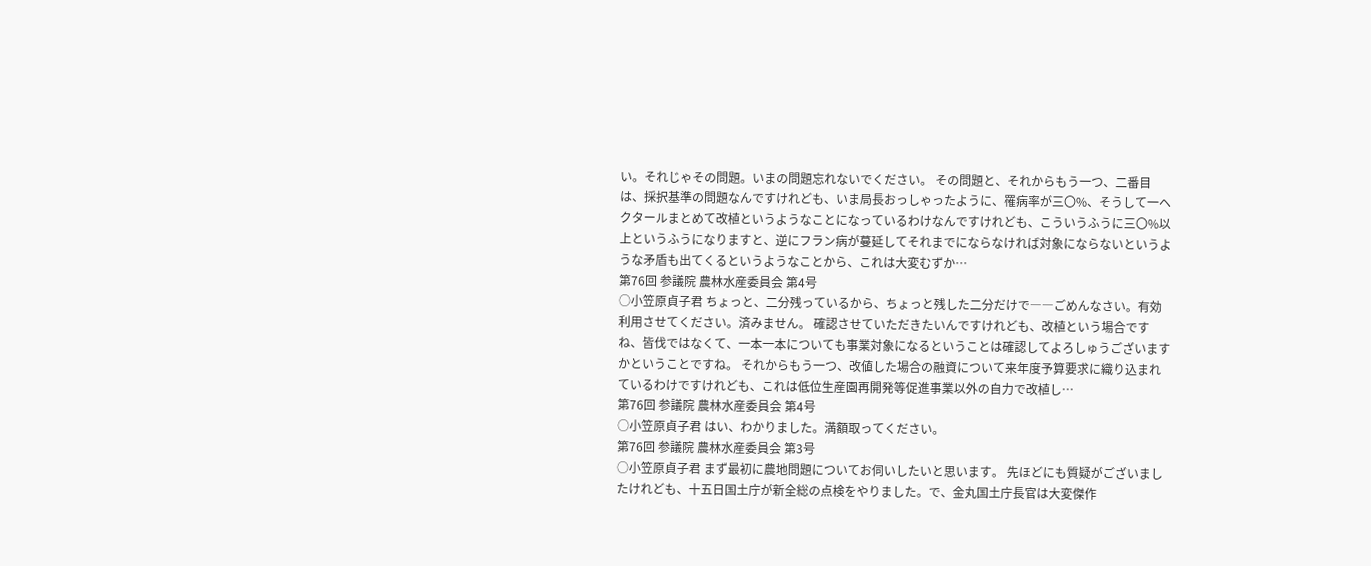い。それじゃその問題。いまの問題忘れないでください。 その問題と、それからもう一つ、二番目は、採択基準の問題なんですけれども、いま局長おっしゃったように、罹病率が三〇%、そうして一ヘクタールまとめて改植というようなことになっているわけなんですけれども、こういうふうに三〇%以上というふうになりますと、逆にフラン病が蔓延してそれまでにならなければ対象にならないというような矛盾も出てくるというようなことから、これは大変むずか…
第76回 参議院 農林水産委員会 第4号
○小笠原貞子君 ちょっと、二分残っているから、ちょっと残した二分だけで――ごめんなさい。有効利用させてください。済みません。 確認させていただきたいんですけれども、改植という場合ですね、皆伐ではなくて、一本一本についても事業対象になるということは確認してよろしゅうございますかということですね。 それからもう一つ、改値した場合の融資について来年度予算要求に織り込まれているわけですけれども、これは低位生産園再開発等促進事業以外の自力で改植し…
第76回 参議院 農林水産委員会 第4号
○小笠原貞子君 はい、わかりました。満額取ってください。
第76回 参議院 農林水産委員会 第3号
○小笠原貞子君 まず最初に農地問題についてお伺いしたいと思います。 先ほどにも質疑がございましたけれども、十五日国土庁が新全総の点検をやりました。で、金丸国土庁長官は大変傑作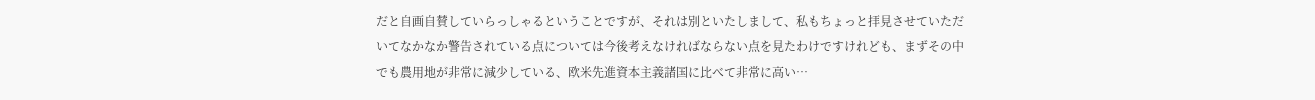だと自画自賛していらっしゃるということですが、それは別といたしまして、私もちょっと拝見させていただいてなかなか警告されている点については今後考えなければならない点を見たわけですけれども、まずその中でも農用地が非常に減少している、欧米先進資本主義諸国に比べて非常に高い…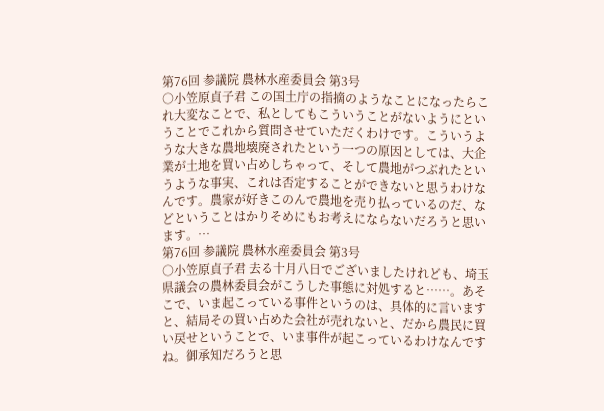第76回 参議院 農林水産委員会 第3号
○小笠原貞子君 この国土庁の指摘のようなことになったらこれ大変なことで、私としてもこういうことがないようにということでこれから質問させていただくわけです。こういうような大きな農地壊廃されたという一つの原因としては、大企業が土地を買い占めしちゃって、そして農地がつぶれたというような事実、これは否定することができないと思うわけなんです。農家が好きこのんで農地を売り払っているのだ、などということはかりそめにもお考えにならないだろうと思います。…
第76回 参議院 農林水産委員会 第3号
○小笠原貞子君 去る十月八日でございましたけれども、埼玉県議会の農林委員会がこうした事態に対処すると……。あそこで、いま起こっている事件というのは、具体的に言いますと、結局その買い占めた会社が売れないと、だから農民に買い戻せということで、いま事件が起こっているわけなんですね。御承知だろうと思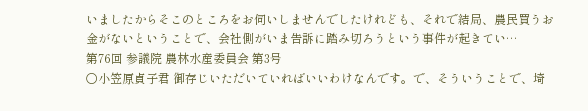いましたからそこのところをお伺いしませんでしたけれども、それで結局、農民買うお金がないということで、会社側がいま告訴に踏み切ろうという事件が起きてい…
第76回 参議院 農林水産委員会 第3号
○小笠原貞子君 御存じいただいていればいいわけなんです。で、そういうことで、埼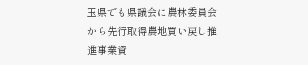玉県でも県議会に農林委員会から先行取得農地買い戻し推進事業資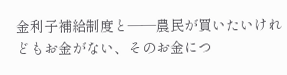金利子補給制度と——農民が買いたいけれどもお金がない、そのお金につ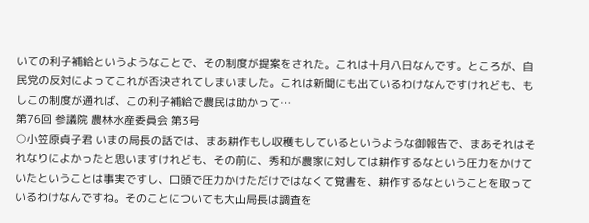いての利子補給というようなことで、その制度が提案をされた。これは十月八日なんです。ところが、自民党の反対によってこれが否決されてしまいました。これは新聞にも出ているわけなんですけれども、もしこの制度が通れば、この利子補給で農民は助かって…
第76回 参議院 農林水産委員会 第3号
○小笠原貞子君 いまの局長の話では、まあ耕作もし収穫もしているというような御報告で、まあそれはそれなりによかったと思いますけれども、その前に、秀和が農家に対しては耕作するなという圧力をかけていたということは事実ですし、口頭で圧力かけただけではなくて覚書を、耕作するなということを取っているわけなんですね。そのことについても大山局長は調査を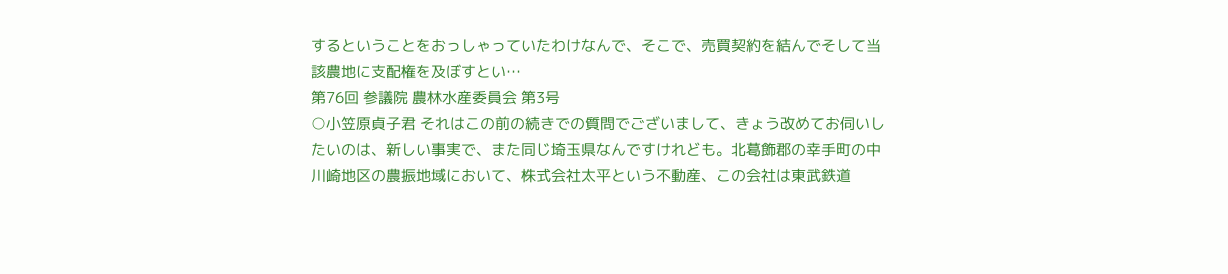するということをおっしゃっていたわけなんで、そこで、売買契約を結んでそして当該農地に支配権を及ぼすとい…
第76回 参議院 農林水産委員会 第3号
○小笠原貞子君 それはこの前の続きでの質問でございまして、きょう改めてお伺いしたいのは、新しい事実で、また同じ埼玉県なんですけれども。北葛飾郡の幸手町の中川崎地区の農振地域において、株式会社太平という不動産、この会社は東武鉄道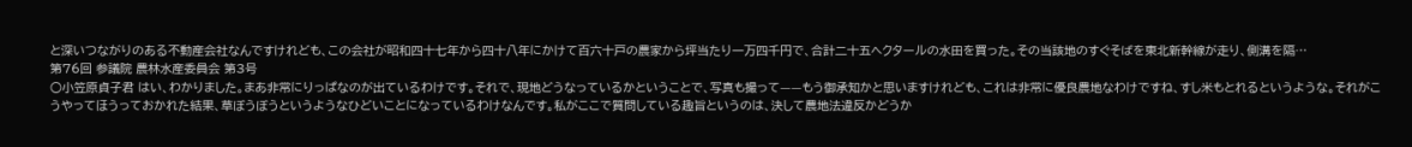と深いつながりのある不動産会社なんですけれども、この会社が昭和四十七年から四十八年にかけて百六十戸の農家から坪当たり一万四千円で、合計二十五ヘクタールの水田を買った。その当該地のすぐそばを東北新幹線が走り、側溝を隔…
第76回 参議院 農林水産委員会 第3号
○小笠原貞子君 はい、わかりました。まあ非常にりっぱなのが出ているわけです。それで、現地どうなっているかということで、写真も撮って——もう御承知かと思いますけれども、これは非常に優良農地なわけですね、すし米もとれるというような。それがこうやってほうっておかれた結果、草ぼうぼうというようなひどいことになっているわけなんです。私がここで質問している趣旨というのは、決して農地法違反かどうか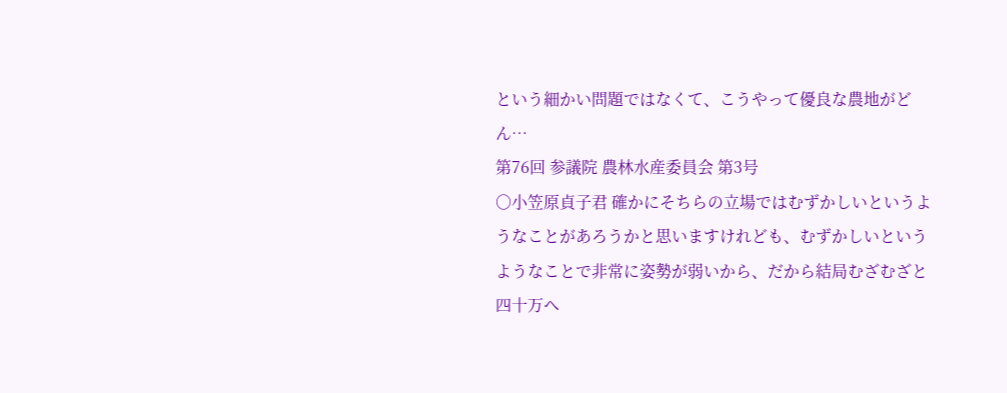という細かい問題ではなくて、こうやって優良な農地がどん…
第76回 参議院 農林水産委員会 第3号
○小笠原貞子君 確かにそちらの立場ではむずかしいというようなことがあろうかと思いますけれども、むずかしいというようなことで非常に姿勢が弱いから、だから結局むざむざと四十万ヘ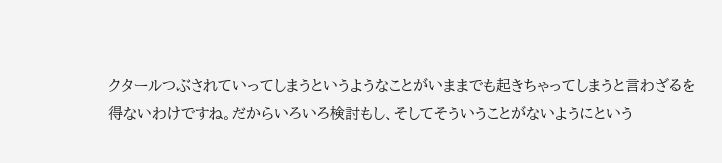クタールつぶされていってしまうというようなことがいままでも起きちゃってしまうと言わざるを得ないわけですね。だからいろいろ検討もし、そしてそういうことがないようにという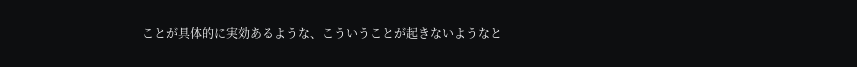ことが具体的に実効あるような、こういうことが起きないようなと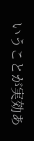いうことが実効あ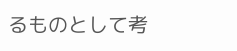るものとして考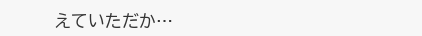えていただか…